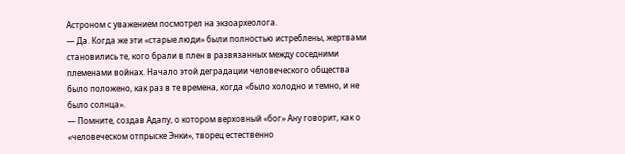Астроном с уважением посмотрел на экзоархеолога.
— Да. Когда же эти «старые люди» были полностью истреблены, жертвами становились те, кого брали в плен в развязанных между соседними племенами войнах. Начало этой деградации человеческого общества было положено, как раз в те времена, когда «было холодно и темно, и не было солнца».
— Помните, создав Адапу, о котором верховный «бог» Ану говорит, как о «человеческом отпрыске Энки», творец естественно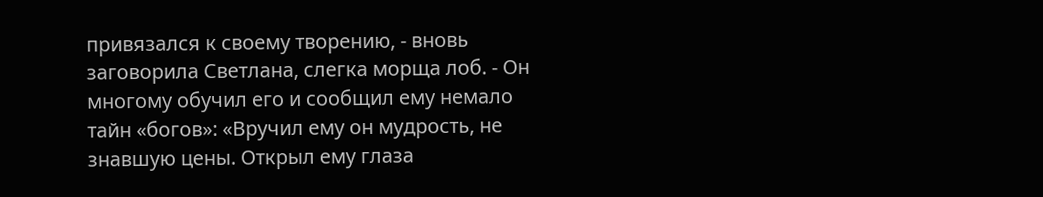привязался к своему творению, - вновь заговорила Светлана, слегка морща лоб. - Он многому обучил его и сообщил ему немало тайн «богов»: «Вручил ему он мудрость, не знавшую цены. Открыл ему глаза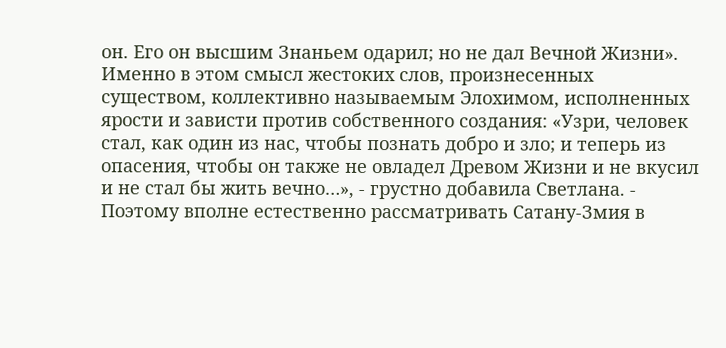он. Его он высшим Знаньем одарил; но не дал Вечной Жизни». Именно в этом смысл жестоких слов, произнесенных существом, коллективно называемым Элохимом, исполненных ярости и зависти против собственного создания: «Узри, человек стал, как один из нас, чтобы познать добро и зло; и теперь из опасения, чтобы он также не овладел Древом Жизни и не вкусил и не стал бы жить вечно…», - грустно добавила Светлана. - Поэтому вполне естественно рассматривать Сатану-Змия в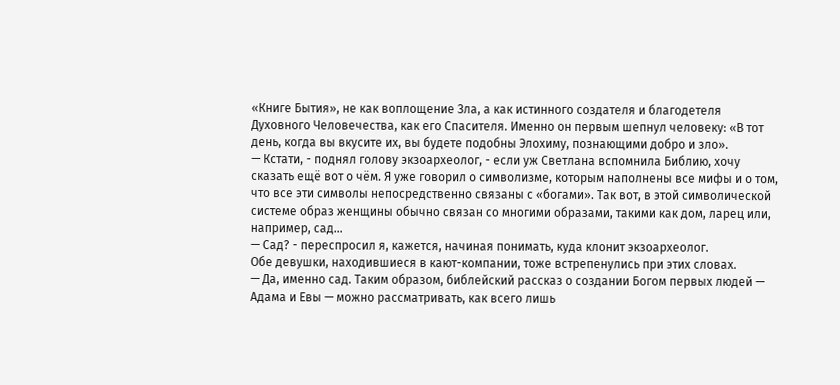«Книге Бытия», не как воплощение Зла, а как истинного создателя и благодетеля Духовного Человечества, как его Спасителя. Именно он первым шепнул человеку: «В тот день, когда вы вкусите их, вы будете подобны Элохиму, познающими добро и зло».
— Кстати, - поднял голову экзоархеолог, - если уж Светлана вспомнила Библию, хочу сказать ещё вот о чём. Я уже говорил о символизме, которым наполнены все мифы и о том, что все эти символы непосредственно связаны с «богами». Так вот, в этой символической системе образ женщины обычно связан со многими образами, такими как дом, ларец или, например, сад…
— Сад? - переспросил я, кажется, начиная понимать, куда клонит экзоархеолог.
Обе девушки, находившиеся в кают-компании, тоже встрепенулись при этих словах.
— Да, именно сад. Таким образом, библейский рассказ о создании Богом первых людей — Адама и Евы — можно рассматривать, как всего лишь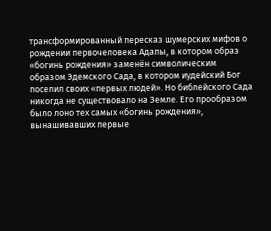трансформированный пересказ шумерских мифов о рождении первочеловека Адапы, в котором образ «богинь рождения» заменён символическим образом Эдемского Сада, в котором иудейский Бог поселил своих «первых людей». Но библейского Сада никогда не существовало на Земле. Его прообразом было лоно тех самых «богинь рождения», вынашивавших первые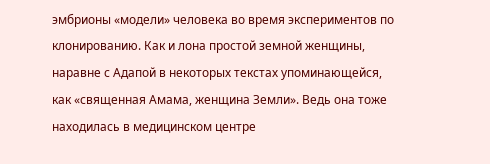эмбрионы «модели» человека во время экспериментов по клонированию. Как и лона простой земной женщины, наравне с Адапой в некоторых текстах упоминающейся, как «священная Амама, женщина Земли». Ведь она тоже находилась в медицинском центре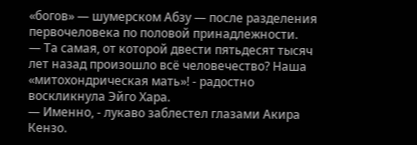«богов» — шумерском Абзу — после разделения первочеловека по половой принадлежности.
— Та самая, от которой двести пятьдесят тысяч лет назад произошло всё человечество? Наша «митохондрическая мать»! - радостно воскликнула Эйго Хара.
— Именно, - лукаво заблестел глазами Акира Кензо.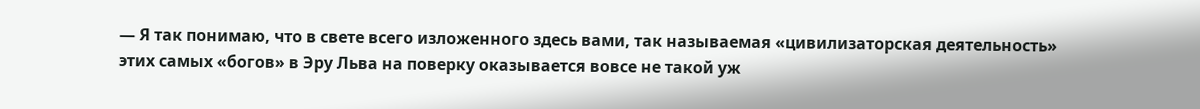— Я так понимаю, что в свете всего изложенного здесь вами, так называемая «цивилизаторская деятельность» этих самых «богов» в Эру Льва на поверку оказывается вовсе не такой уж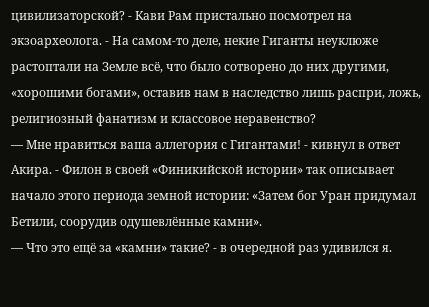цивилизаторской? - Кави Рам пристально посмотрел на экзоархеолога. - На самом-то деле, некие Гиганты неуклюже растоптали на Земле всё, что было сотворено до них другими, «хорошими богами», оставив нам в наследство лишь распри, ложь, религиозный фанатизм и классовое неравенство?
— Мне нравиться ваша аллегория с Гигантами! - кивнул в ответ Акира. - Филон в своей «Финикийской истории» так описывает начало этого периода земной истории: «Затем бог Уран придумал Бетили, соорудив одушевлённые камни».
— Что это ещё за «камни» такие? - в очередной раз удивился я.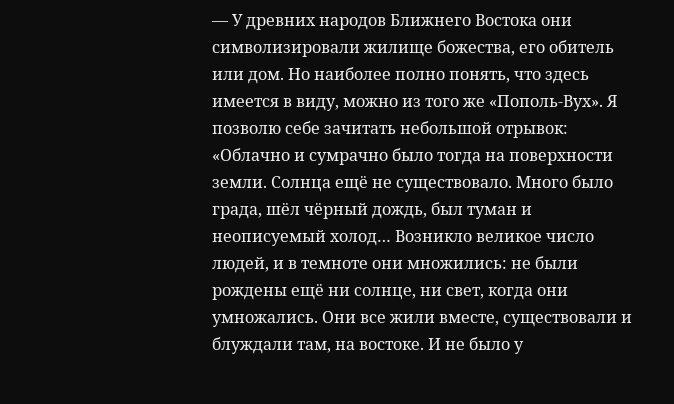— У древних народов Ближнего Востока они символизировали жилище божества, его обитель или дом. Но наиболее полно понять, что здесь имеется в виду, можно из того же «Пополь-Вух». Я позволю себе зачитать небольшой отрывок: «Облачно и сумрачно было тогда на поверхности земли. Солнца ещё не существовало. Много было града, шёл чёрный дождь, был туман и неописуемый холод… Возникло великое число людей, и в темноте они множились: не были рождены ещё ни солнце, ни свет, когда они умножались. Они все жили вместе, существовали и блуждали там, на востоке. И не было у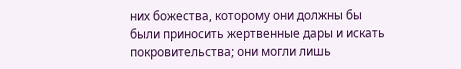них божества, которому они должны бы были приносить жертвенные дары и искать покровительства; они могли лишь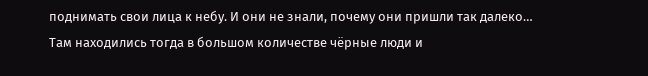поднимать свои лица к небу. И они не знали, почему они пришли так далеко… Там находились тогда в большом количестве чёрные люди и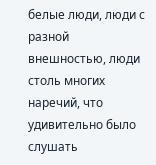белые люди, люди с разной внешностью, люди столь многих наречий, что удивительно было слушать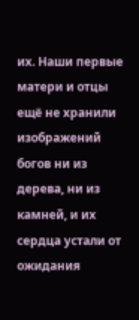их. Наши первые матери и отцы ещё не хранили изображений богов ни из дерева, ни из камней, и их сердца устали от ожидания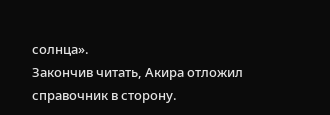солнца».
Закончив читать, Акира отложил справочник в сторону.